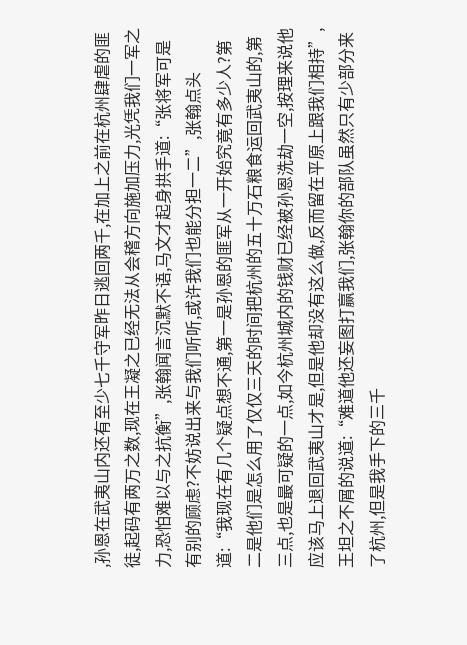,孙恩在武夷山内还有至少七千守军昨日逃回两千,在加上之前在杭州肆虐的匪徒,起码有两万之数,现在王凝之已经无法从会稽方向施加压力,光凭我们一军之力,恐怕难以与之抗衡”,张翰闻言沉默不语,马文才起身拱手道:“张将军可是有别的顾虑?不妨说出来与我们听听,或许我们也能分担一二”,张翰点头道:“我现在有几个疑点想不通,第一是孙恩的匪军从一开始究竟有多少人?第二是他们是怎么用了仅仅三天的时间把杭州的五十万石粮食运回武夷山的,第三点,也是最可疑的一点,如今杭州城内的钱财已经被孙恩洗劫一空,按理来说他应该马上退回武夷山才是,但是他却没有这么做,反而留在平原上跟我们相持”,王坦之不屑的说道:“难道他还妄图打赢我们,张翰你的部队虽然只有少部分来了杭州,但是我手下的三千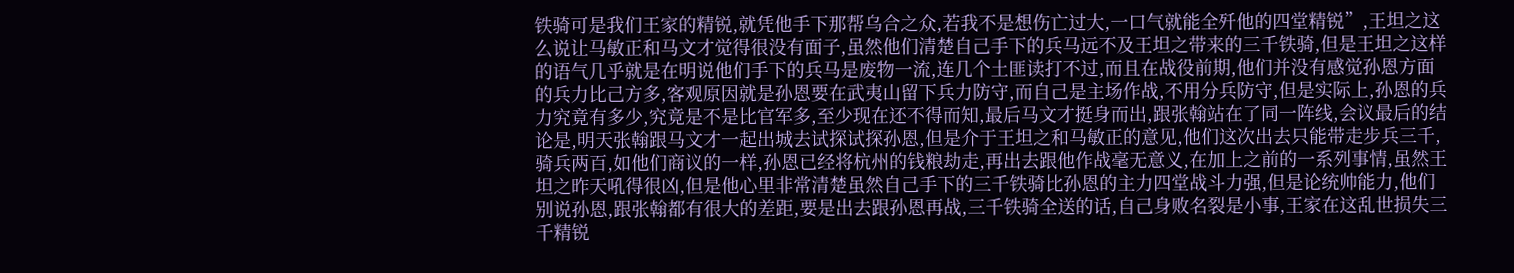铁骑可是我们王家的精锐,就凭他手下那帮乌合之众,若我不是想伤亡过大,一口气就能全歼他的四堂精锐”,王坦之这么说让马敏正和马文才觉得很没有面子,虽然他们清楚自己手下的兵马远不及王坦之带来的三千铁骑,但是王坦之这样的语气几乎就是在明说他们手下的兵马是废物一流,连几个土匪读打不过,而且在战役前期,他们并没有感觉孙恩方面的兵力比己方多,客观原因就是孙恩要在武夷山留下兵力防守,而自己是主场作战,不用分兵防守,但是实际上,孙恩的兵力究竟有多少,究竟是不是比官军多,至少现在还不得而知,最后马文才挺身而出,跟张翰站在了同一阵线,会议最后的结论是,明天张翰跟马文才一起出城去试探试探孙恩,但是介于王坦之和马敏正的意见,他们这次出去只能带走步兵三千,骑兵两百,如他们商议的一样,孙恩已经将杭州的钱粮劫走,再出去跟他作战毫无意义,在加上之前的一系列事情,虽然王坦之昨天吼得很凶,但是他心里非常清楚虽然自己手下的三千铁骑比孙恩的主力四堂战斗力强,但是论统帅能力,他们别说孙恩,跟张翰都有很大的差距,要是出去跟孙恩再战,三千铁骑全送的话,自己身败名裂是小事,王家在这乱世损失三千精锐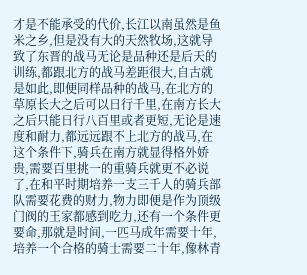才是不能承受的代价,长江以南虽然是鱼米之乡,但是没有大的天然牧场,这就导致了东晋的战马无论是品种还是后天的训练,都跟北方的战马差距很大,自古就是如此,即便同样品种的战马,在北方的草原长大之后可以日行千里,在南方长大之后只能日行八百里或者更短,无论是速度和耐力,都远远跟不上北方的战马,在这个条件下,骑兵在南方就显得格外娇贵,需要百里挑一的重骑兵就更不必说了,在和平时期培养一支三千人的骑兵部队需要花费的财力,物力即便是作为顶级门阀的王家都感到吃力,还有一个条件更要命,那就是时间,一匹马成年需要十年,培养一个合格的骑士需要二十年,像林青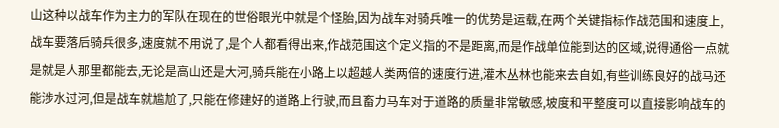山这种以战车作为主力的军队在现在的世俗眼光中就是个怪胎,因为战车对骑兵唯一的优势是运载,在两个关键指标作战范围和速度上,战车要落后骑兵很多,速度就不用说了,是个人都看得出来,作战范围这个定义指的不是距离,而是作战单位能到达的区域,说得通俗一点就是就是人那里都能去,无论是高山还是大河,骑兵能在小路上以超越人类两倍的速度行进,灌木丛林也能来去自如,有些训练良好的战马还能涉水过河,但是战车就尴尬了,只能在修建好的道路上行驶,而且畜力马车对于道路的质量非常敏感,坡度和平整度可以直接影响战车的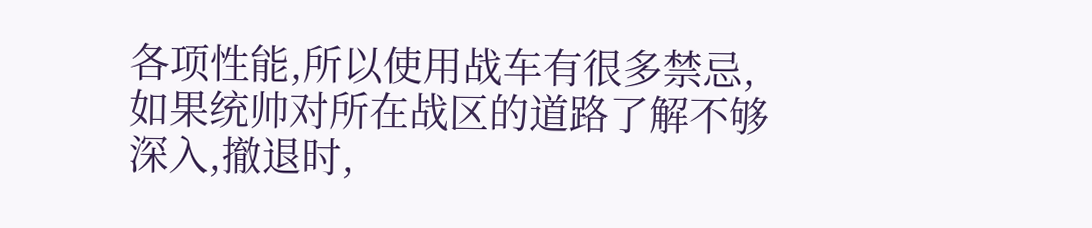各项性能,所以使用战车有很多禁忌,如果统帅对所在战区的道路了解不够深入,撤退时,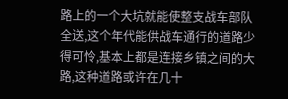路上的一个大坑就能使整支战车部队全送,这个年代能供战车通行的道路少得可怜,基本上都是连接乡镇之间的大路,这种道路或许在几十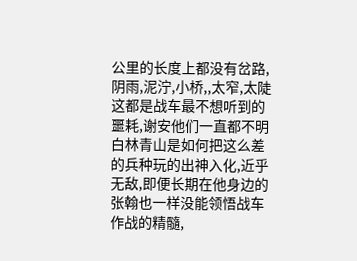公里的长度上都没有岔路,阴雨,泥泞,小桥,,太窄,太陡这都是战车最不想听到的噩耗,谢安他们一直都不明白林青山是如何把这么差的兵种玩的出神入化,近乎无敌,即便长期在他身边的张翰也一样没能领悟战车作战的精髓,